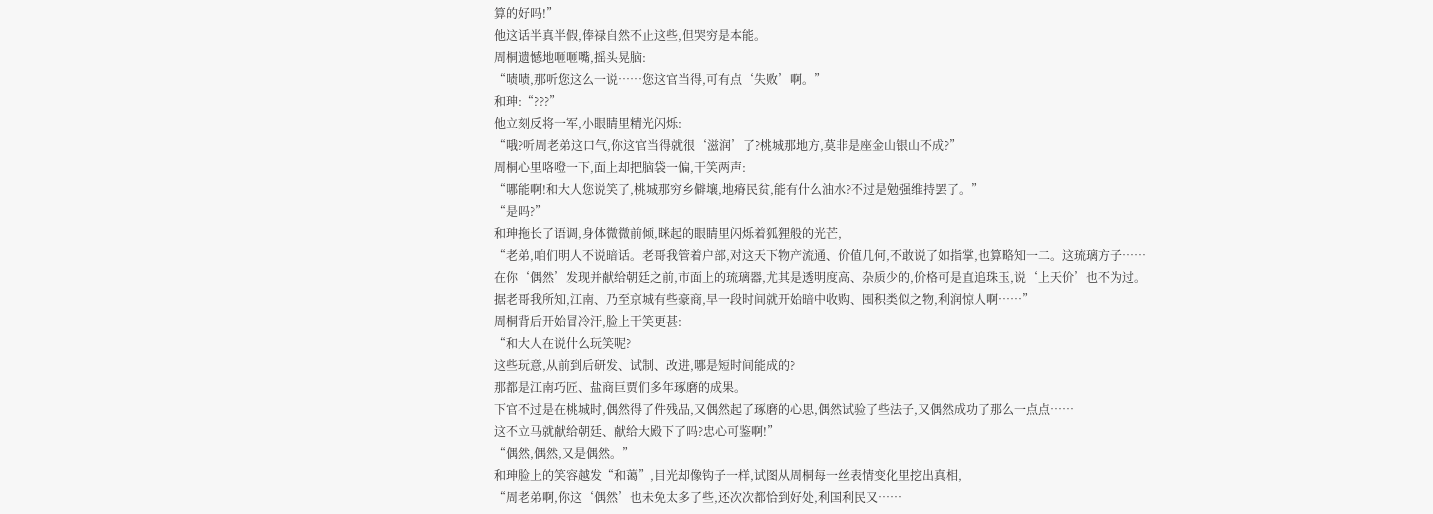算的好吗!”
他这话半真半假,俸禄自然不止这些,但哭穷是本能。
周桐遗憾地咂咂嘴,摇头晃脑:
“啧啧,那听您这么一说……您这官当得,可有点‘失败’啊。”
和珅:“???”
他立刻反将一军,小眼睛里精光闪烁:
“哦?听周老弟这口气,你这官当得就很‘滋润’了?桃城那地方,莫非是座金山银山不成?”
周桐心里咯噔一下,面上却把脑袋一偏,干笑两声:
“哪能啊!和大人您说笑了,桃城那穷乡僻壤,地瘠民贫,能有什么油水?不过是勉强维持罢了。”
“是吗?”
和珅拖长了语调,身体微微前倾,眯起的眼睛里闪烁着狐狸般的光芒,
“老弟,咱们明人不说暗话。老哥我管着户部,对这天下物产流通、价值几何,不敢说了如指掌,也算略知一二。这琉璃方子……
在你‘偶然’发现并献给朝廷之前,市面上的琉璃器,尤其是透明度高、杂质少的,价格可是直追珠玉,说‘上天价’也不为过。
据老哥我所知,江南、乃至京城有些豪商,早一段时间就开始暗中收购、囤积类似之物,利润惊人啊……”
周桐背后开始冒冷汗,脸上干笑更甚:
“和大人在说什么玩笑呢?
这些玩意,从前到后研发、试制、改进,哪是短时间能成的?
那都是江南巧匠、盐商巨贾们多年琢磨的成果。
下官不过是在桃城时,偶然得了件残品,又偶然起了琢磨的心思,偶然试验了些法子,又偶然成功了那么一点点……
这不立马就献给朝廷、献给大殿下了吗?忠心可鉴啊!”
“偶然,偶然,又是偶然。”
和珅脸上的笑容越发“和蔼”,目光却像钩子一样,试图从周桐每一丝表情变化里挖出真相,
“周老弟啊,你这‘偶然’也未免太多了些,还次次都恰到好处,利国利民又……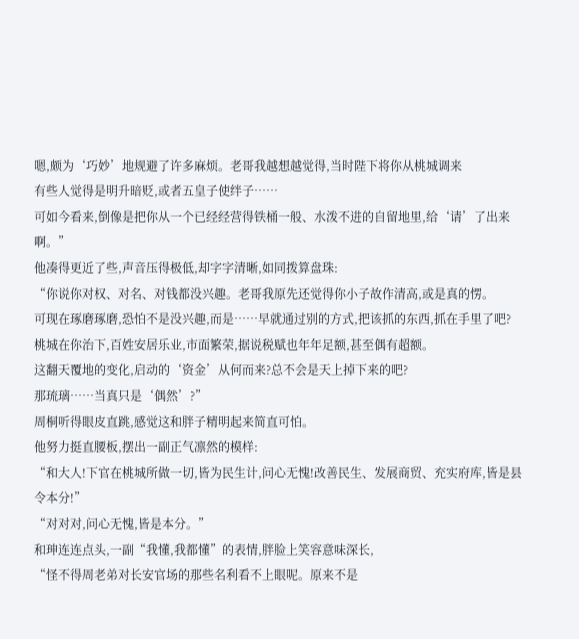嗯,颇为‘巧妙’地规避了许多麻烦。老哥我越想越觉得,当时陛下将你从桃城调来
有些人觉得是明升暗贬,或者五皇子使绊子……
可如今看来,倒像是把你从一个已经经营得铁桶一般、水泼不进的自留地里,给‘请’了出来啊。”
他凑得更近了些,声音压得极低,却字字清晰,如同拨算盘珠:
“你说你对权、对名、对钱都没兴趣。老哥我原先还觉得你小子故作清高,或是真的愣。
可现在琢磨琢磨,恐怕不是没兴趣,而是……早就通过别的方式,把该抓的东西,抓在手里了吧?
桃城在你治下,百姓安居乐业,市面繁荣,据说税赋也年年足额,甚至偶有超额。
这翻天覆地的变化,启动的‘资金’从何而来?总不会是天上掉下来的吧?
那琉璃……当真只是‘偶然’?”
周桐听得眼皮直跳,感觉这和胖子精明起来简直可怕。
他努力挺直腰板,摆出一副正气凛然的模样:
“和大人!下官在桃城所做一切,皆为民生计,问心无愧!改善民生、发展商贸、充实府库,皆是县令本分!”
“对对对,问心无愧,皆是本分。”
和珅连连点头,一副“我懂,我都懂”的表情,胖脸上笑容意味深长,
“怪不得周老弟对长安官场的那些名利看不上眼呢。原来不是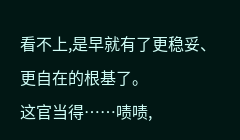看不上,是早就有了更稳妥、更自在的根基了。
这官当得……啧啧,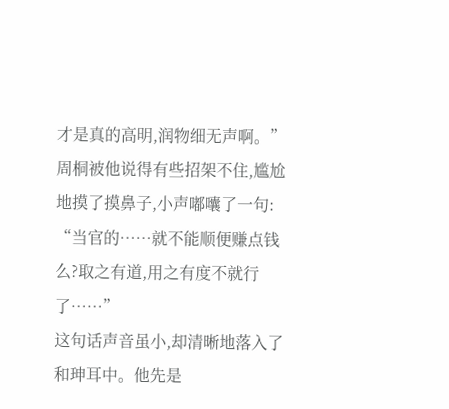才是真的高明,润物细无声啊。”
周桐被他说得有些招架不住,尴尬地摸了摸鼻子,小声嘟囔了一句:
“当官的……就不能顺便赚点钱么?取之有道,用之有度不就行了……”
这句话声音虽小,却清晰地落入了和珅耳中。他先是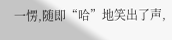一愣,随即“哈”地笑出了声,